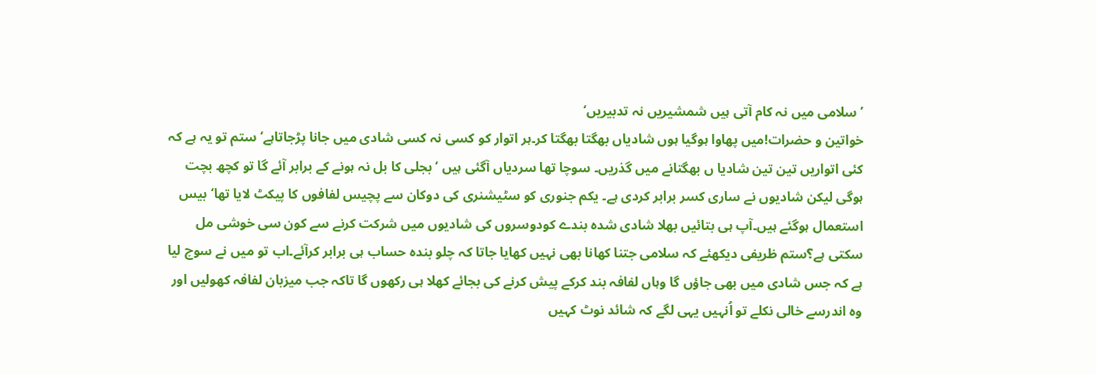’سلامی میں نہ کام آتی ہیں شمشیریں نہ تدبیریں‘
خواتین و حضرات!میں پھاوا ہوگیا ہوں شادیاں بھگتا بھگتا کر۔ہر اتوار کو کسی نہ کسی شادی میں جانا پڑجاتاہے‘ ستم تو یہ ہے کہ کئی اتواریں تین تین شادیا ں بھگتانے میں گذریں۔ سوچا تھا سردیاں آگئی ہیں ‘ بجلی کا بل نہ ہونے کے برابر آئے گا تو کچھ بچت ہوگی لیکن شادیوں نے ساری کسر برابر کردی ہے۔ یکم جنوری کو سٹیشنری کی دوکان سے پچیس لفافوں کا پیکٹ لایا تھا‘ بیس استعمال ہوگئے ہیں۔آپ ہی بتائیں بھلا شادی شدہ بندے کودوسروں کی شادیوں میں شرکت کرنے سے کون سی خوشی مل سکتی ہے؟ستم ظریفی دیکھئے کہ سلامی جتنا کھانا بھی نہیں کھایا جاتا کہ چلو بندہ حساب ہی برابر کرآئے۔اب تو میں نے سوچ لیا ہے کہ جس شادی میں بھی جاؤں گا وہاں لفافہ بند کرکے پیش کرنے کی بجائے کھلا ہی رکھوں گا تاکہ جب میزبان لفافہ کھولیں اور وہ اندرسے خالی نکلے تو اُنہیں یہی لگے کہ شائد نوٹ کہیں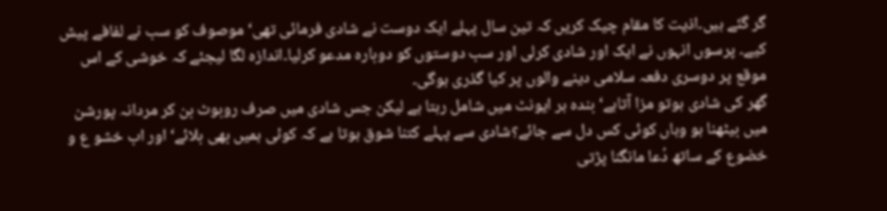گر گئے ہیں۔اذیت کا مقام چیک کریں کہ تین سال پہلے ایک دوست نے شادی فرمائی تھی‘ موصوف کو سب نے لفافے پیش کیے۔ پرسوں انہوں نے ایک اور شادی کرلی اور سب دوستوں کو دوبارہ مدعو کرلیا۔اندازہ لگا لیجئے کہ خوشی کے اس موقع پر دوسری دفعہ سلامی دینے والوں پر کیا گذری ہوگی۔
گھر کی شادی ہوتو مزا آتاہے‘ بندہ ہر ایونٹ میں شامل رہتا ہے لیکن جس شادی میں صرف روبوٹ بن کر مردانہ پورشن میں بیٹھنا ہو وہاں کوئی کس دل سے جائے؟شادی سے پہلے کتنا شوق ہوتا ہے کہ کوئی ہمیں بھی بلائے‘ اور اب خشو ع و خضوع کے ساتھ دُعا مانگنا پڑتی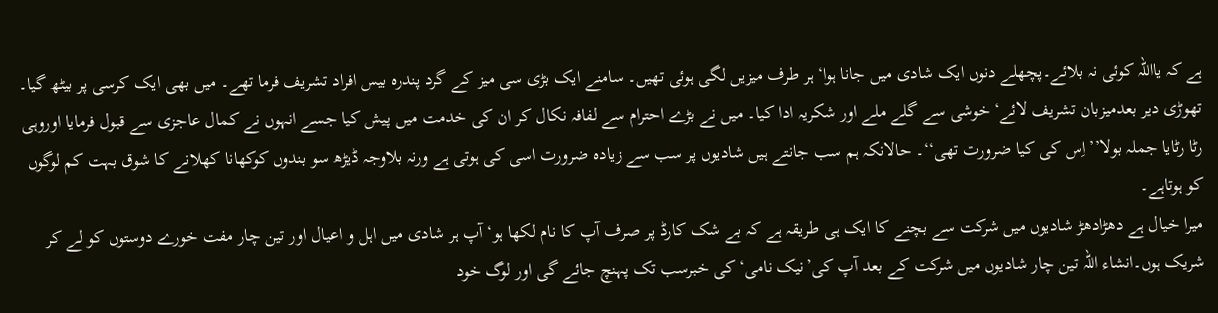ہے کہ یااللہ کوئی نہ بلائے۔پچھلے دنوں ایک شادی میں جانا ہوا‘ ہر طرف میزیں لگی ہوئی تھیں۔ سامنے ایک بڑی سی میز کے گرد پندرہ بیس افراد تشریف فرما تھے۔ میں بھی ایک کرسی پر بیٹھ گیا۔ تھوڑی دیر بعدمیزبان تشریف لائے‘ خوشی سے گلے ملے اور شکریہ ادا کیا۔ میں نے بڑے احترام سے لفافہ نکال کر ان کی خدمت میں پیش کیا جسے انہوں نے کمال عاجزی سے قبول فرمایا اوروہی رٹا رٹایا جملہ بولا’’اِس کی کیا ضرورت تھی‘‘۔ حالانکہ ہم سب جانتے ہیں شادیوں پر سب سے زیادہ ضرورت اسی کی ہوتی ہے ورنہ بلاوجہ ڈیڑھ سو بندوں کوکھانا کھلانے کا شوق بہت کم لوگوں کو ہوتاہے۔
میرا خیال ہے دھڑادھڑ شادیوں میں شرکت سے بچنے کا ایک ہی طریقہ ہے کہ بے شک کارڈ پر صرف آپ کا نام لکھا ہو‘ آپ ہر شادی میں اہل و اعیال اور تین چار مفت خورے دوستوں کو لے کر شریک ہوں۔انشاء اللہ تین چار شادیوں میں شرکت کے بعد آپ کی’نیک نامی‘ کی خبرسب تک پہنچ جائے گی اور لوگ خود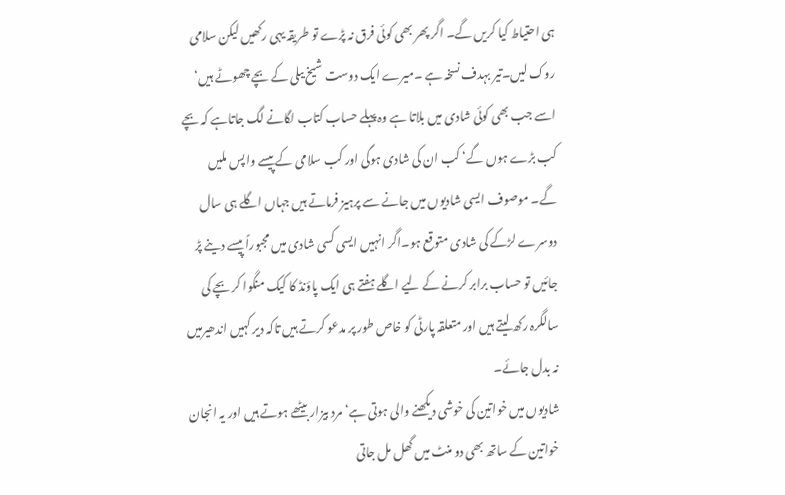ہی احتیاط کیا کریں گے۔ اگر پھر بھی کوئی فرق نہ پڑے تو طریقہ یہی رکھیں لیکن سلامی روک لیں۔تیر بہدف نسخہ ہے ۔میرے ایک دوست شیخ ببلی کے بچے چھوٹے ہیں‘ اسے جب بھی کوئی شادی میں بلاتا ہے وہ پہلے حساب کتاب لگانے لگ جاتاہے کہ بچے کب بڑے ہوں گے‘ کب ان کی شادی ہوگی اور کب سلامی کے پیسے واپس ملیں گے۔ موصوف ایسی شادیوں میں جانے سے پرہیز فرماتے ہیں جہاں اگلے ہی سال دوسرے لڑکے کی شادی متوقع ہو۔اگر انہیں ایسی کسی شادی میں مجبوراً پیسے دینے پڑ جائیں تو حساب برابر کرنے کے لیے اگلے ہفتے ہی ایک پاؤنڈ کا کیک منگوا کر بچے کی سالگرہ رکھ لیتے ہیں اور متعلقہ پارٹی کو خاص طور پر مدعو کرتے ہیں تاکہ دیر کہیں اندھیرمیں نہ بدل جائے۔
شادیوں میں خواتین کی خوشی دیکھنے والی ہوتی ہے‘ مرد بیزار بیٹھے ہوتے ہیں اور یہ انجان خواتین کے ساتھ بھی دو منٹ میں گھل مل جاتی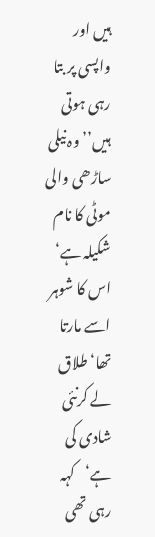ہیں اور واپسی پر بتا رہی ہوتی ہیں’’وہ نیلی ساڑھی والی موٹی کا نام شکیلہ ہے‘ اس کا شوہر اسے مارتا تھا‘ طلاق لے کرنئی شادی کی ہے‘کہہ رہی تھی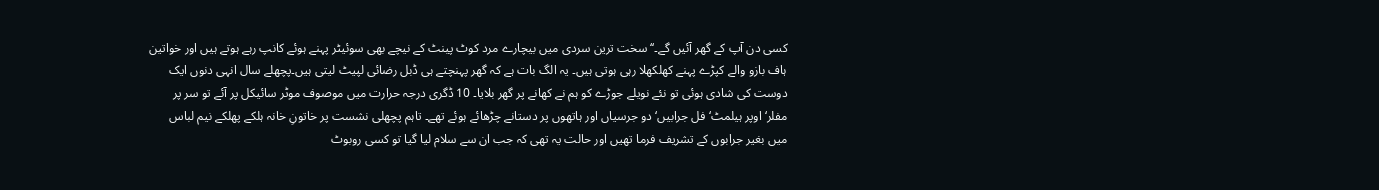کسی دن آپ کے گھر آئیں گے۔‘‘ سخت ترین سردی میں بیچارے مرد کوٹ پینٹ کے نیچے بھی سوئیٹر پہنے ہوئے کانپ رہے ہوتے ہیں اور خواتین ہاف بازو والے کپڑے پہنے کھلکھلا رہی ہوتی ہیں۔ یہ الگ بات ہے کہ گھر پہنچتے ہی ڈبل رضائی لپیٹ لیتی ہیں۔پچھلے سال انہی دنوں ایک دوست کی شادی ہوئی تو نئے نویلے جوڑے کو ہم نے کھانے پر گھر بلایا۔ 10 ڈگری درجہ حرارت میں موصوف موٹر سائیکل پر آئے تو سر پر مفلر‘ اوپر ہیلمٹ‘ فل جرابیں‘ دو جرسیاں اور ہاتھوں پر دستانے چڑھائے ہوئے تھے۔ تاہم پچھلی نشست پر خاتونِ خانہ ہلکے پھلکے نیم لباس میں بغیر جرابوں کے تشریف فرما تھیں اور حالت یہ تھی کہ جب ان سے سلام لیا گیا تو کسی روبوٹ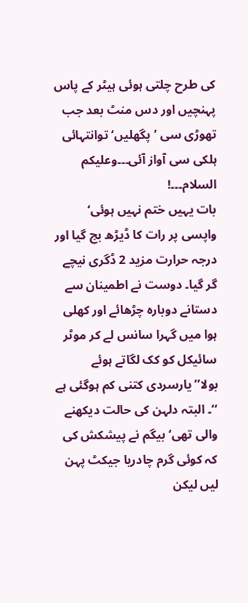کی طرح چلتی ہوئی ہیٹر کے پاس پہنچیں اور دس منٹ بعد جب تھوڑی سی ’پگھلیں‘ توانتہائی ہلکی سی آواز آئی۔۔۔وعلیکم السلام۔۔۔!
بات یہیں ختم نہیں ہوئی‘ واپسی پر رات کا ڈیڑھ بج گیا اور درجہ حرارت مزید 2 ڈگری نیچے گر گیا۔ دوست نے اطمینان سے دستانے دوبارہ چڑھائے اور کھلی ہوا میں گہرا سانس لے کر موٹر سائیکل کو کک لگاتے ہوئے بولا’’یارسردی کتنی کم ہوگئی ہے ‘‘۔ البتہ دلہن کی حالت دیکھنے والی تھی‘ بیگم نے پیشکش کی کہ کوئی گرم چادریا جیکٹ پہن لیں لیکن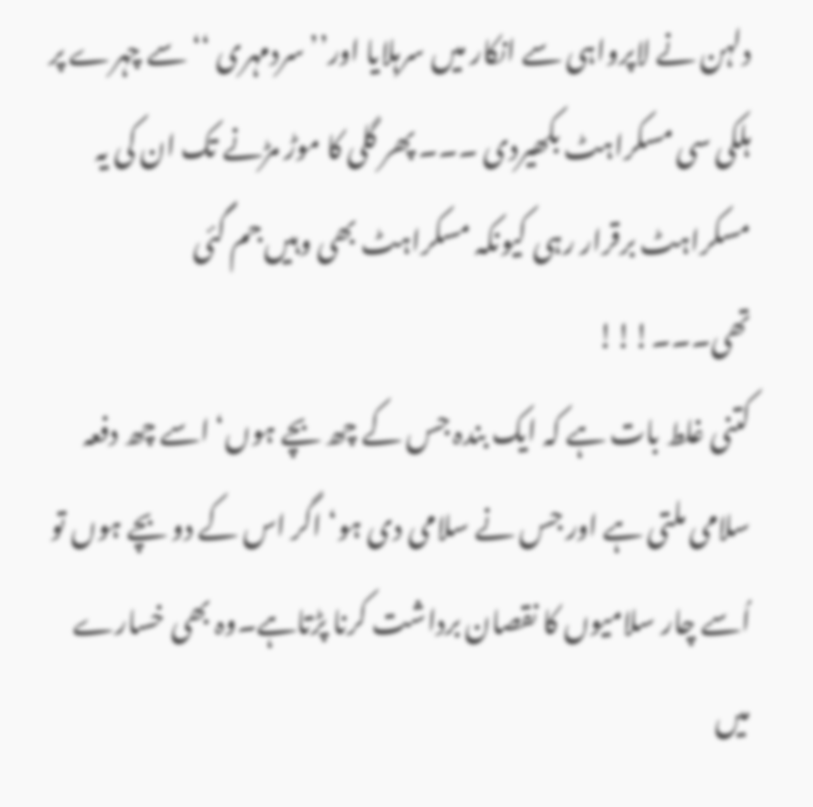دلہن نے لاپرواہی سے انکار میں سرہلایا اور’’سردمہری ‘‘ سے چہرے پر ہلکی سی مسکراہٹ بکھیردی ۔۔۔ پھر گلی کا موڑ مڑنے تک ان کی یہ مسکراہٹ برقرار رہی کیونکہ مسکراہٹ بھی وہیں جم گئی تھی۔۔۔!!!
کتنی غلط بات ہے کہ ایک بندہ جس کے چھ بچے ہوں‘ اسے چھ دفعہ سلامی ملتی ہے اور جس نے سلامی دی ہو‘ اگر اس کے دو بچے ہوں تو اُسے چار سلامیوں کا نقصان برداشت کرنا پڑتاہے۔وہ بھی خسارے میں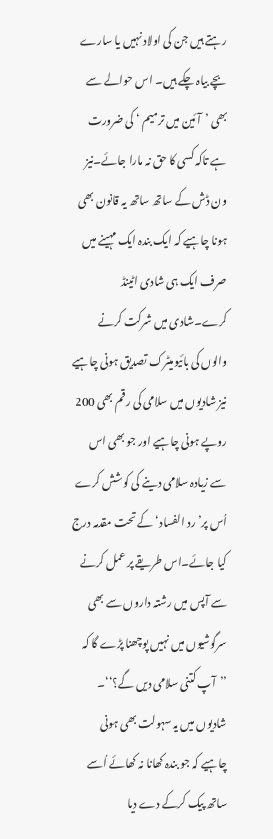رہتے ہیں جن کی اولاد نہیں یا سارے بچے بیاہ چکے ہیں۔ اس حوالے سے بھی ’آئین میں ترمیم ‘ کی ضرورت ہے تاکہ کسی کا حق نہ مارا جائے۔نیز ون ڈش کے ساتھ ساتھ یہ قانون بھی ہونا چاہیے کہ ایک بندہ ایک مہینے میں صرف ایک ہی شادی اٹینڈ کرے۔شادی میں شرکت کرنے والوں کی بائیومیٹرک تصدیق ہونی چاہیے نیز شادیوں میں سلامی کی رقم بھی 200 روپے ہونی چاہیے اور جو بھی اس سے زیادہ سلامی دینے کی کوشش کرے اُس پر’رد الفساد‘ کے تحت مقدمہ درج کیا جائے۔اس طریقے پر عمل کرنے سے آپس میں رشتہ داروں سے بھی سرگوشیوں میں نہیں پوچھنا پڑے گا کہ ’’آپ کتنی سلامی دیں گے؟‘‘۔
شادیوں میں یہ سہولت بھی ہونی چاہیے کہ جو بندہ کھانا نہ کھائے اُسے ساتھ پیک کرکے دے دیا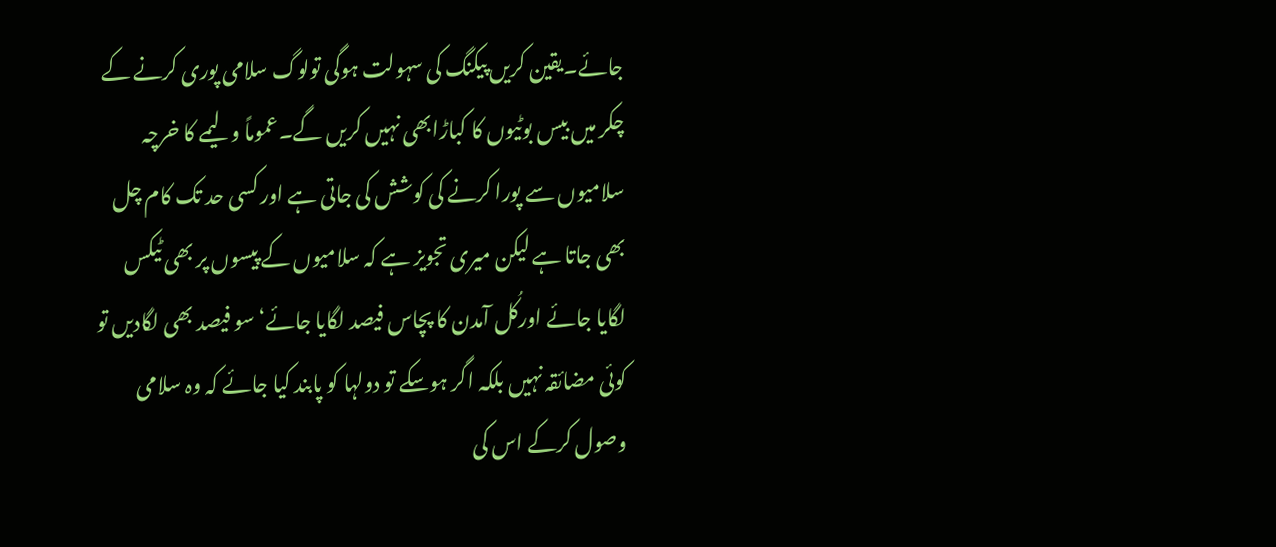جائے۔یقین کریں پیکنگ کی سہولت ہوگی تولوگ سلامی پوری کرنے کے چکر میں بیس بوٹیوں کا کباڑابھی نہیں کریں گے۔عموماً ولیمے کا خرچہ سلامیوں سے پورا کرنے کی کوشش کی جاتی ہے اور کسی حد تک کام چل بھی جاتا ہے لیکن میری تجویز ہے کہ سلامیوں کے پیسوں پر بھی ٹیکس لگایا جائے اورکُل آمدن کا پچاس فیصد لگایا جائے‘سو فیصد بھی لگادیں تو کوئی مضائقہ نہیں بلکہ اگر ہوسکے تو دولہا کو پابند کیا جائے کہ وہ سلامی وصول کرکے اس کی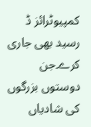کمپیوٹرائز ڈ رسید بھی جاری کرے۔جن دوستوں بزرگوں کی شادیاں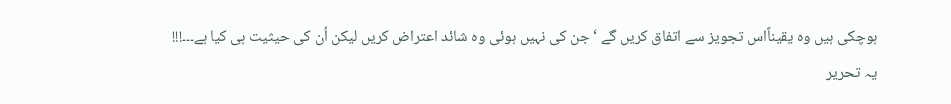ہوچکی ہیں وہ یقیناًاس تجویز سے اتفاق کریں گے ‘ جن کی نہیں ہوئی وہ شائد اعتراض کریں لیکن اُن کی حیثیت ہی کیا ہے۔۔۔!!!
یہ تحریر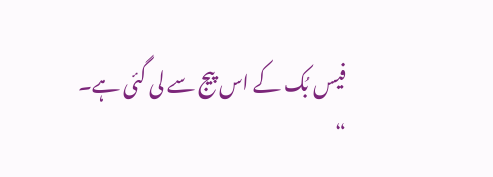فیس بُک کے اس پیج سے لی گئی ہے۔
“